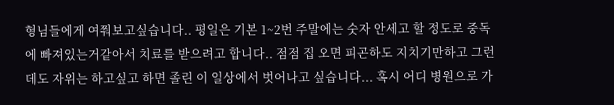형님들에게 여쭤보고싶습니다.. 평일은 기본 1~2번 주말에는 숫자 안세고 할 정도로 중독에 빠져있는거같아서 치료를 받으려고 합니다.. 점점 집 오면 피곤하도 지치기만하고 그런데도 자위는 하고싶고 하면 졸린 이 일상에서 벗어나고 싶습니다... 혹시 어디 병원으로 가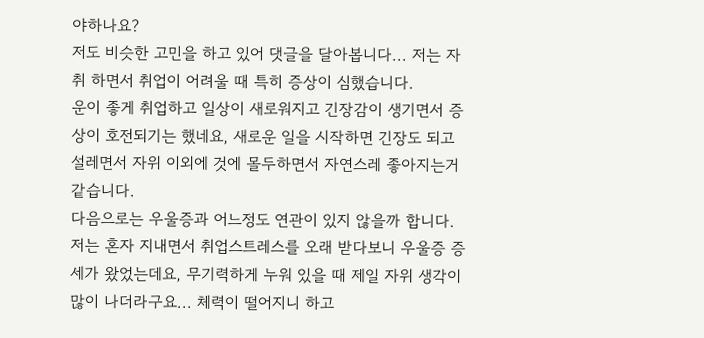야하나요?
저도 비슷한 고민을 하고 있어 댓글을 달아봅니다... 저는 자취 하면서 취업이 어려울 때 특히 증상이 심했습니다.
운이 좋게 취업하고 일상이 새로워지고 긴장감이 생기면서 증상이 호전되기는 했네요, 새로운 일을 시작하면 긴장도 되고 설레면서 자위 이외에 것에 몰두하면서 자연스레 좋아지는거 같습니다.
다음으로는 우울증과 어느정도 연관이 있지 않을까 합니다. 저는 혼자 지내면서 취업스트레스를 오래 받다보니 우울증 증세가 왔었는데요, 무기력하게 누워 있을 때 제일 자위 생각이 많이 나더라구요... 체력이 떨어지니 하고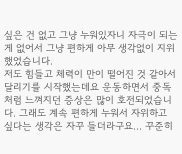싶은 건 없고 그냥 누워있자니 자극이 되는게 없어서 그냥 편하게 아무 생각없이 지위했었습니다.
저도 힘들고 체력이 만이 떨어진 것 같아서 달리기를 시작했는데요 운동하면서 중독처럼 느껴지던 증상은 많이 호전되었습니다. 그래도 계속 편하게 누워서 자위하고 싶다는 생각은 자꾸 들더라구요... 꾸준히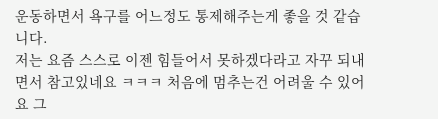운동하면서 욕구를 어느정도 통제해주는게 좋을 것 같습니다.
저는 요즘 스스로 이젠 힘들어서 못하겠다라고 자꾸 되내면서 참고있네요 ㅋㅋㅋ 처음에 멈추는건 어려울 수 있어요 그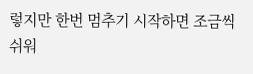렇지만 한번 멈추기 시작하면 조금씩 쉬워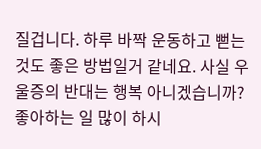질겁니다. 하루 바짝 운동하고 뻗는 것도 좋은 방법일거 같네요. 사실 우울증의 반대는 행복 아니겠습니까? 좋아하는 일 많이 하시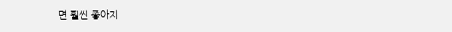면 훨씬 좋아지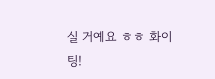실 거예요 ㅎㅎ 화이팅!